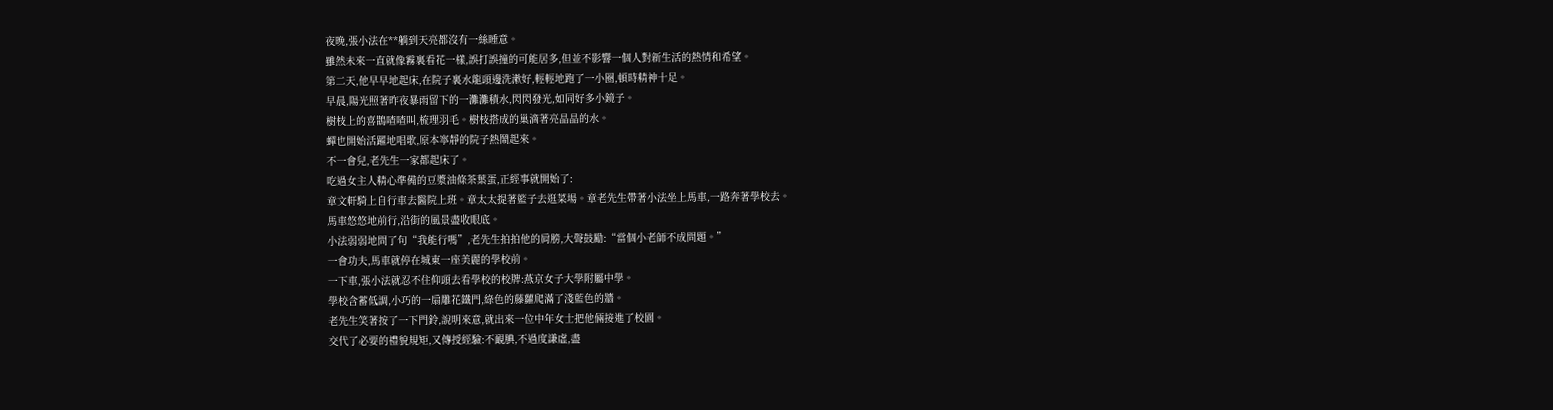夜晚,張小法在**躺到天亮都沒有一絲睡意。
雖然未來一直就像霧裏看花一樣,誤打誤撞的可能居多,但並不影響一個人對新生活的熱情和希望。
第二天,他早早地起床,在院子裏水龍頭邊洗漱好,輕輕地跑了一小圈,頓時精神十足。
早晨,陽光照著昨夜暴雨留下的一灘灘積水,閃閃發光,如同好多小鏡子。
樹枝上的喜鵲喳喳叫,梳理羽毛。樹枝搭成的巢滴著亮晶晶的水。
蟬也開始活躍地唱歌,原本寧靜的院子熱鬧起來。
不一會兒,老先生一家都起床了。
吃過女主人精心準備的豆漿油條茶葉蛋,正經事就開始了:
章文軒騎上自行車去醫院上班。章太太提著籃子去逛菜場。章老先生帶著小法坐上馬車,一路奔著學校去。
馬車悠悠地前行,沿街的風景盡收眼底。
小法弱弱地問了句“我能行嗎”,老先生拍拍他的肩膀,大聲鼓勵:“當個小老師不成問題。”
一會功夫,馬車就停在城東一座美麗的學校前。
一下車,張小法就忍不住仰頭去看學校的校牌:燕京女子大學附屬中學。
學校含蓄低調,小巧的一扇雕花鐵門,綠色的藤蘿爬滿了淺藍色的牆。
老先生笑著按了一下門鈴,說明來意,就出來一位中年女士把他倆接進了校園。
交代了必要的禮貌規矩,又傳授經驗:不靦腆,不過度謙虛,盡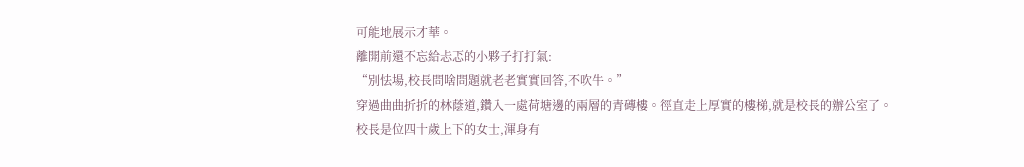可能地展示才華。
離開前還不忘給忐忑的小夥子打打氣:
“別怯場,校長問啥問題就老老實實回答,不吹牛。”
穿過曲曲折折的林蔭道,鑽入一處荷塘邊的兩層的青磚樓。徑直走上厚實的樓梯,就是校長的辦公室了。
校長是位四十歲上下的女士,渾身有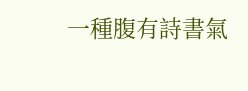一種腹有詩書氣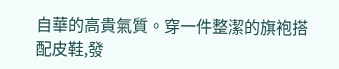自華的高貴氣質。穿一件整潔的旗袍搭配皮鞋,發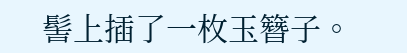髻上插了一枚玉簪子。